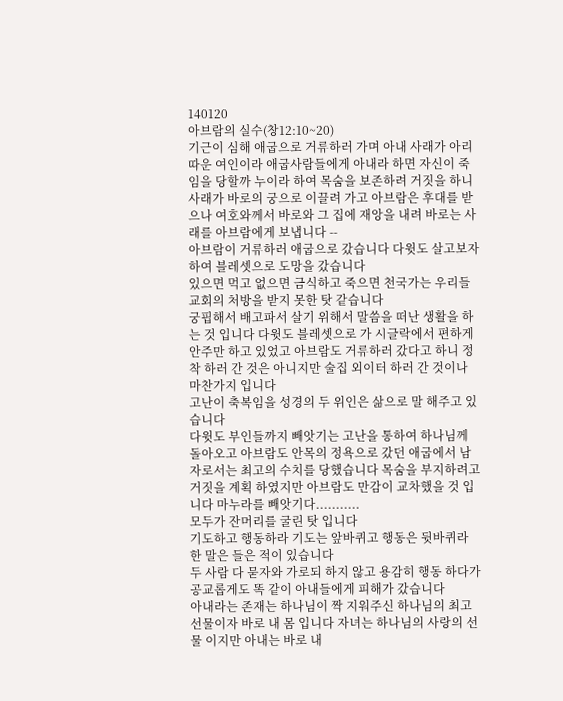140120
아브람의 실수(창12:10~20)
기근이 심해 애굽으로 거류하러 가며 아내 사래가 아리따운 여인이라 애굽사람들에게 아내라 하면 자신이 죽임을 당할까 누이라 하여 목숨을 보존하려 거짓을 하니 사래가 바로의 궁으로 이끌려 가고 아브람은 후대를 받으나 여호와께서 바로와 그 집에 재앙을 내려 바로는 사래를 아브람에게 보냅니다 --
아브람이 거류하러 애굽으로 갔습니다 다윗도 살고보자 하여 블레셋으로 도망을 갔습니다
있으면 먹고 없으면 금식하고 죽으면 천국가는 우리들 교회의 처방을 받지 못한 탓 같습니다
궁핍해서 배고파서 살기 위해서 말씀을 떠난 생활을 하는 것 입니다 다윗도 블레셋으로 가 시글락에서 편하게 안주만 하고 있었고 아브람도 거류하러 갔다고 하니 정착 하러 간 것은 아니지만 술집 외이터 하러 간 것이나 마찬가지 입니다
고난이 축복임을 성경의 두 위인은 삶으로 말 해주고 있습니다
다윗도 부인들까지 빼앗기는 고난을 통하여 하나님께 돌아오고 아브람도 안목의 정욕으로 갔던 애굽에서 남자로서는 최고의 수치를 당했습니다 목숨을 부지하려고 거짓을 계획 하였지만 아브람도 만감이 교차했을 것 입니다 마누라를 빼앗기다...........
모두가 잔머리를 굴린 탓 입니다
기도하고 행동하라 기도는 앞바퀴고 행동은 뒷바퀴라 한 말은 들은 적이 있습니다
두 사람 다 묻자와 가로되 하지 않고 용감히 행동 하다가 공교롭게도 똑 같이 아내들에게 피해가 갔습니다
아내라는 존재는 하나님이 짝 지워주신 하나님의 최고 선물이자 바로 내 몸 입니다 자녀는 하나님의 사랑의 선물 이지만 아내는 바로 내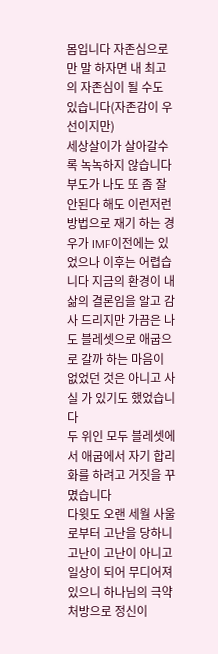몸입니다 자존심으로만 말 하자면 내 최고의 자존심이 될 수도 있습니다(자존감이 우선이지만)
세상살이가 살아갈수록 녹녹하지 않습니다
부도가 나도 또 좀 잘 안된다 해도 이런저런 방법으로 재기 하는 경우가 IMF이전에는 있었으나 이후는 어렵습니다 지금의 환경이 내 삶의 결론임을 알고 감사 드리지만 가끔은 나도 블레셋으로 애굽으로 갈까 하는 마음이 없었던 것은 아니고 사실 가 있기도 했었습니다
두 위인 모두 블레셋에서 애굽에서 자기 합리화를 하려고 거짓을 꾸몄습니다
다윗도 오랜 세월 사울로부터 고난을 당하니 고난이 고난이 아니고 일상이 되어 무디어져 있으니 하나님의 극약처방으로 정신이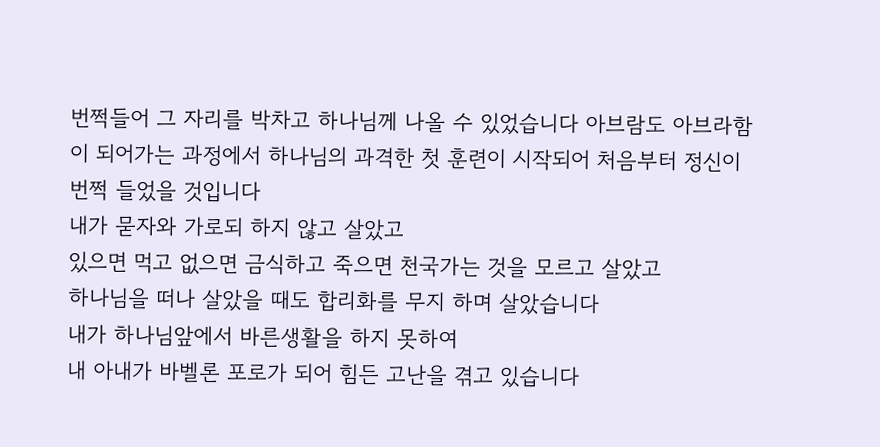번쩍들어 그 자리를 박차고 하나님께 나올 수 있었습니다 아브람도 아브라함이 되어가는 과정에서 하나님의 과격한 첫 훈련이 시작되어 처음부터 정신이 번쩍 들었을 것입니다
내가 묻자와 가로되 하지 않고 살았고
있으면 먹고 없으면 금식하고 죽으면 천국가는 것을 모르고 살았고
하나님을 떠나 살았을 때도 합리화를 무지 하며 살았습니다
내가 하나님앞에서 바른생활을 하지 못하여
내 아내가 바벨론 포로가 되어 힘든 고난을 겪고 있습니다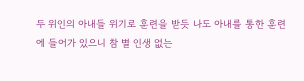두 위인의 아내들 위기로 훈련을 받듯 나도 아내를 통한 훈련에 들어가 있으니 참 별 인생 없는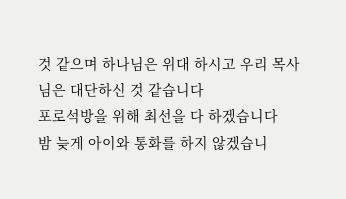것 같으며 하나님은 위대 하시고 우리 목사님은 대단하신 것 같습니다
포로석방을 위해 최선을 다 하겠습니다
밤 늦게 아이와 통화를 하지 않겠습니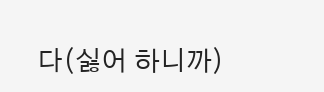다(싫어 하니까)